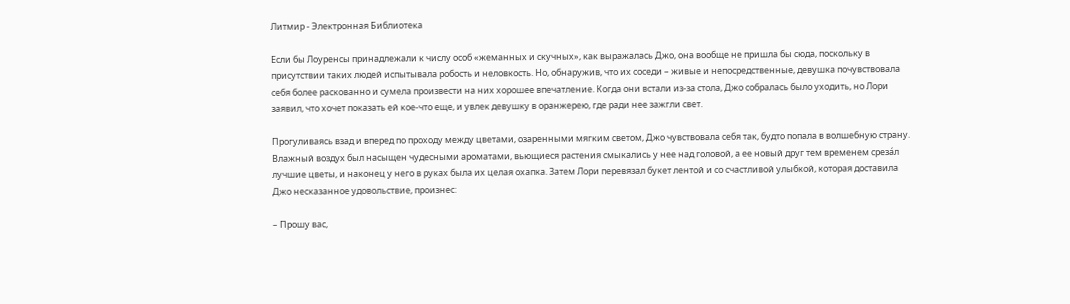Литмир - Электронная Библиотека

Если бы Лоуренсы принадлежали к числу особ «жеманных и скучных», как выражалась Джо, она вообще не пришла бы сюда, поскольку в присутствии таких людей испытывала робость и неловкость. Но, обнаружив, что их соседи – живые и непосредственные, девушка почувствовала себя более раскованно и сумела произвести на них хорошее впечатление. Когда они встали из-за стола, Джо собралась было уходить, но Лори заявил, что хочет показать ей кое-что еще, и увлек девушку в оранжерею, где ради нее зажгли свет.

Прогуливаясь взад и вперед по проходу между цветами, озаренными мягким светом, Джо чувствовала себя так, будто попала в волшебную страну. Влажный воздух был насыщен чудесными ароматами, вьющиеся растения смыкались у нее над головой, а ее новый друг тем временем среза́л лучшие цветы, и наконец у него в руках была их целая охапка. Затем Лори перевязал букет лентой и со счастливой улыбкой, которая доставила Джо несказанное удовольствие, произнес:

– Прошу вас,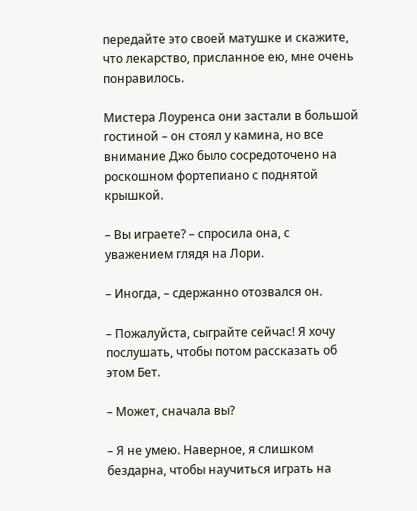передайте это своей матушке и скажите, что лекарство, присланное ею, мне очень понравилось.

Мистера Лоуренса они застали в большой гостиной – он стоял у камина, но все внимание Джо было сосредоточено на роскошном фортепиано с поднятой крышкой.

– Вы играете? – спросила она, с уважением глядя на Лори.

– Иногда, – сдержанно отозвался он.

– Пожалуйста, сыграйте сейчас! Я хочу послушать, чтобы потом рассказать об этом Бет.

– Может, сначала вы?

– Я не умею. Наверное, я слишком бездарна, чтобы научиться играть на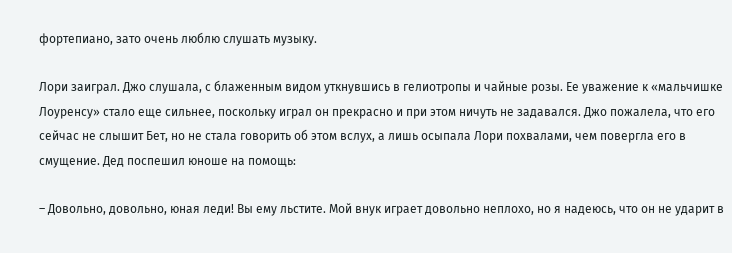фортепиано, зато очень люблю слушать музыку.

Лори заиграл. Джо слушала, с блаженным видом уткнувшись в гелиотропы и чайные розы. Ее уважение к «мальчишке Лоуренсу» стало еще сильнее, поскольку играл он прекрасно и при этом ничуть не задавался. Джо пожалела, что его сейчас не слышит Бет, но не стала говорить об этом вслух, а лишь осыпала Лори похвалами, чем повергла его в смущение. Дед поспешил юноше на помощь:

– Довольно, довольно, юная леди! Вы ему льстите. Мой внук играет довольно неплохо, но я надеюсь, что он не ударит в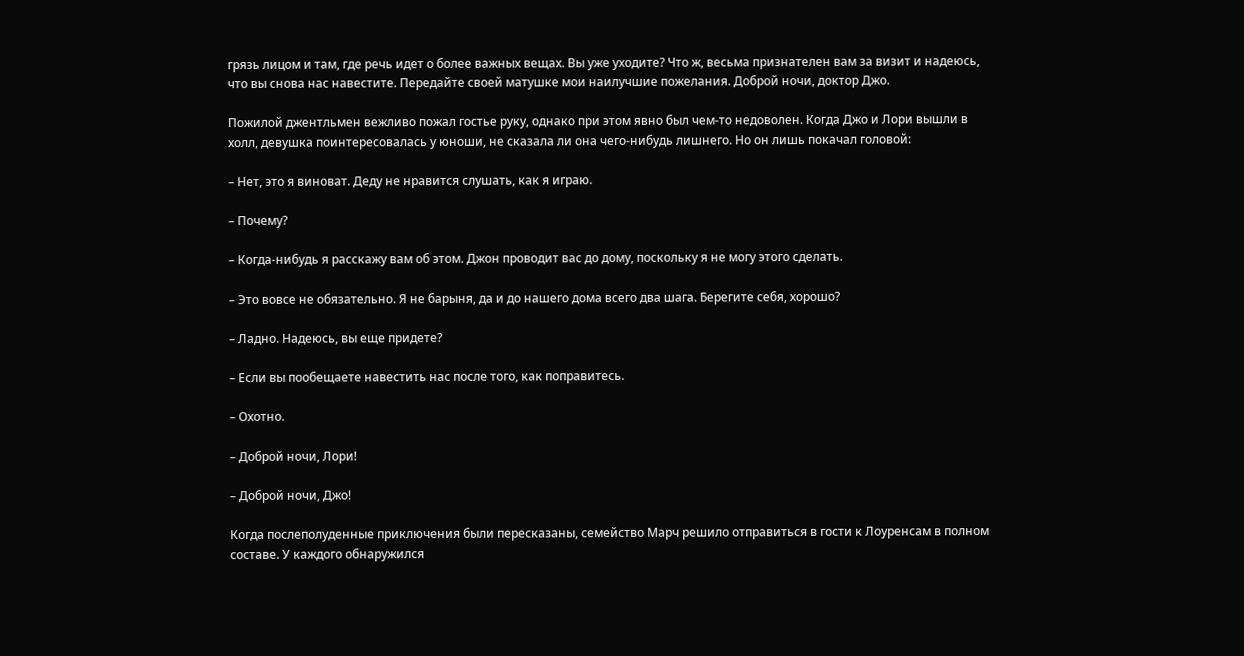грязь лицом и там, где речь идет о более важных вещах. Вы уже уходите? Что ж, весьма признателен вам за визит и надеюсь, что вы снова нас навестите. Передайте своей матушке мои наилучшие пожелания. Доброй ночи, доктор Джо.

Пожилой джентльмен вежливо пожал гостье руку, однако при этом явно был чем-то недоволен. Когда Джо и Лори вышли в холл, девушка поинтересовалась у юноши, не сказала ли она чего-нибудь лишнего. Но он лишь покачал головой:

– Нет, это я виноват. Деду не нравится слушать, как я играю.

– Почему?

– Когда-нибудь я расскажу вам об этом. Джон проводит вас до дому, поскольку я не могу этого сделать.

– Это вовсе не обязательно. Я не барыня, да и до нашего дома всего два шага. Берегите себя, хорошо?

– Ладно. Надеюсь, вы еще придете?

– Если вы пообещаете навестить нас после того, как поправитесь.

– Охотно.

– Доброй ночи, Лори!

– Доброй ночи, Джо!

Когда послеполуденные приключения были пересказаны, семейство Марч решило отправиться в гости к Лоуренсам в полном составе. У каждого обнаружился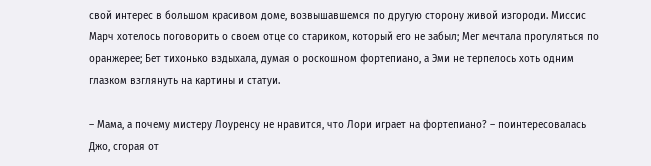свой интерес в большом красивом доме, возвышавшемся по другую сторону живой изгороди. Миссис Марч хотелось поговорить о своем отце со стариком, который его не забыл; Мег мечтала прогуляться по оранжерее; Бет тихонько вздыхала, думая о роскошном фортепиано, а Эми не терпелось хоть одним глазком взглянуть на картины и статуи.

– Мама, а почему мистеру Лоуренсу не нравится, что Лори играет на фортепиано? – поинтересовалась Джо, сгорая от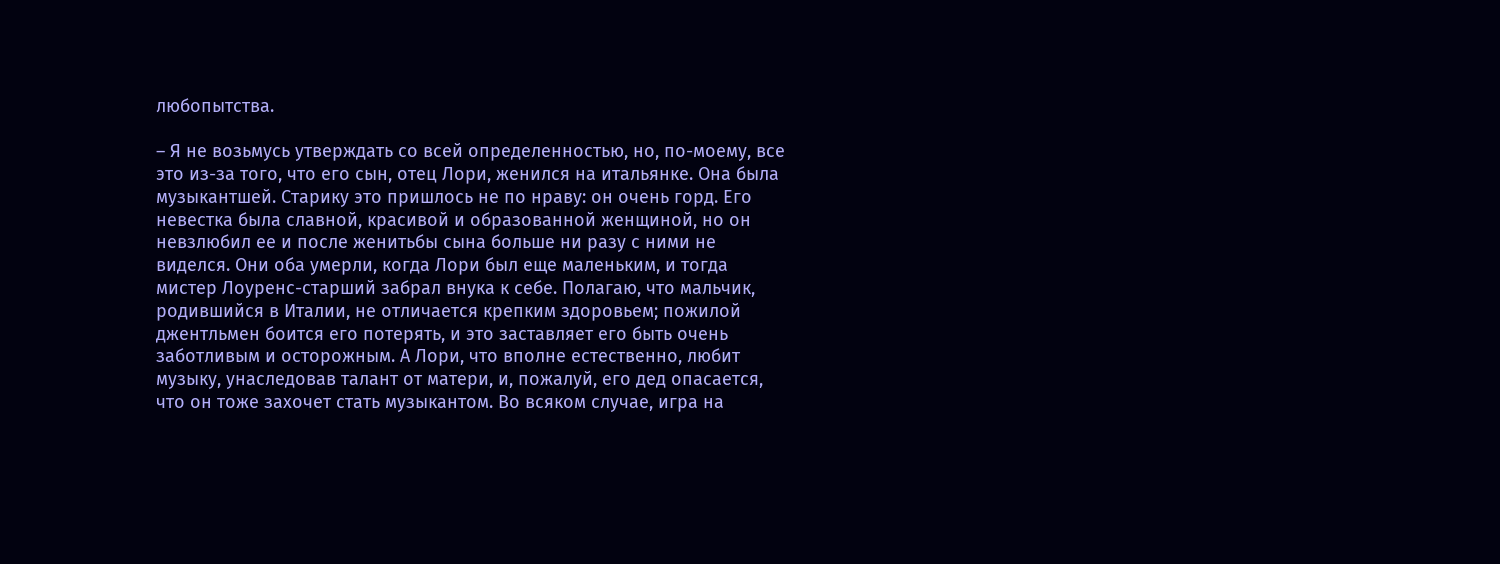любопытства.

– Я не возьмусь утверждать со всей определенностью, но, по-моему, все это из-за того, что его сын, отец Лори, женился на итальянке. Она была музыкантшей. Старику это пришлось не по нраву: он очень горд. Его невестка была славной, красивой и образованной женщиной, но он невзлюбил ее и после женитьбы сына больше ни разу с ними не виделся. Они оба умерли, когда Лори был еще маленьким, и тогда мистер Лоуренс-старший забрал внука к себе. Полагаю, что мальчик, родившийся в Италии, не отличается крепким здоровьем; пожилой джентльмен боится его потерять, и это заставляет его быть очень заботливым и осторожным. А Лори, что вполне естественно, любит музыку, унаследовав талант от матери, и, пожалуй, его дед опасается, что он тоже захочет стать музыкантом. Во всяком случае, игра на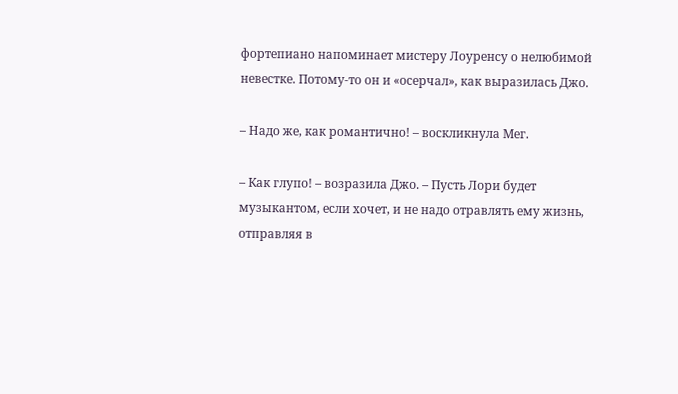фортепиано напоминает мистеру Лоуренсу о нелюбимой невестке. Потому-то он и «осерчал», как выразилась Джо.

– Надо же, как романтично! – воскликнула Мег.

– Как глупо! – возразила Джо. – Пусть Лори будет музыкантом, если хочет, и не надо отравлять ему жизнь, отправляя в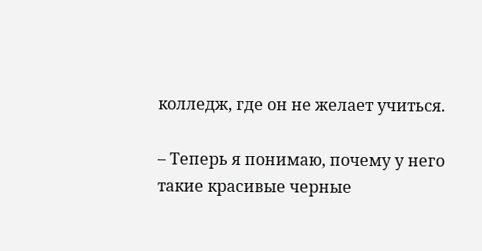колледж, где он не желает учиться.

– Теперь я понимаю, почему у него такие красивые черные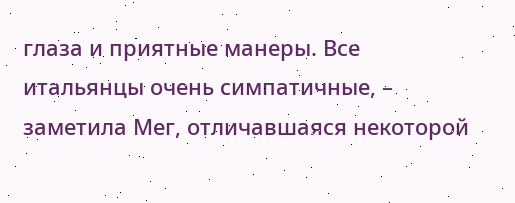глаза и приятные манеры. Все итальянцы очень симпатичные, – заметила Мег, отличавшаяся некоторой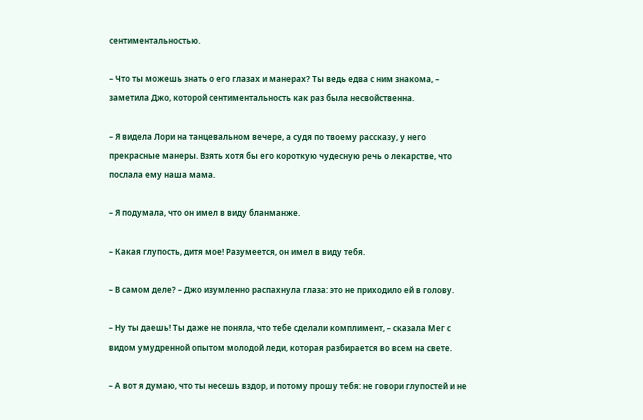сентиментальностью.

– Что ты можешь знать о его глазах и манерах? Ты ведь едва с ним знакома, – заметила Джо, которой сентиментальность как раз была несвойственна.

– Я видела Лори на танцевальном вечере, а судя по твоему рассказу, у него прекрасные манеры. Взять хотя бы его короткую чудесную речь о лекарстве, что послала ему наша мама.

– Я подумала, что он имел в виду бланманже.

– Какая глупость, дитя мое! Разумеется, он имел в виду тебя.

– В самом деле? – Джо изумленно распахнула глаза: это не приходило ей в голову.

– Ну ты даешь! Ты даже не поняла, что тебе сделали комплимент, – сказала Мег с видом умудренной опытом молодой леди, которая разбирается во всем на свете.

– А вот я думаю, что ты несешь вздор, и потому прошу тебя: не говори глупостей и не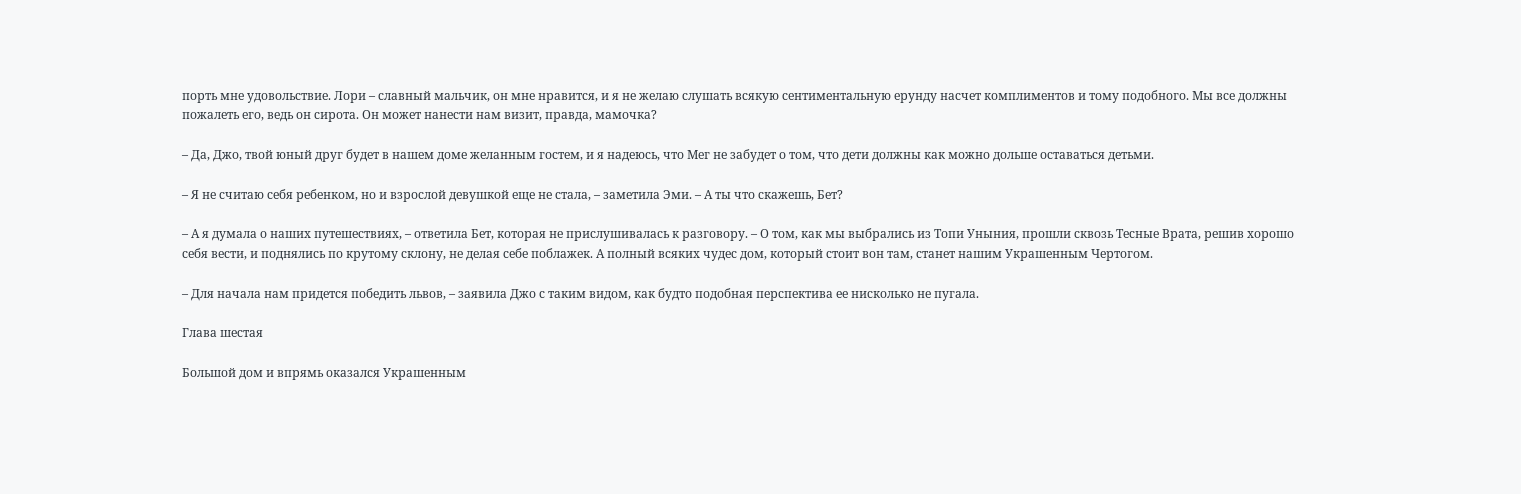порть мне удовольствие. Лори – славный мальчик, он мне нравится, и я не желаю слушать всякую сентиментальную ерунду насчет комплиментов и тому подобного. Мы все должны пожалеть его, ведь он сирота. Он может нанести нам визит, правда, мамочка?

– Да, Джо, твой юный друг будет в нашем доме желанным гостем, и я надеюсь, что Мег не забудет о том, что дети должны как можно дольше оставаться детьми.

– Я не считаю себя ребенком, но и взрослой девушкой еще не стала, – заметила Эми. – А ты что скажешь, Бет?

– А я думала о наших путешествиях, – ответила Бет, которая не прислушивалась к разговору. – О том, как мы выбрались из Топи Уныния, прошли сквозь Тесные Врата, решив хорошо себя вести, и поднялись по крутому склону, не делая себе поблажек. А полный всяких чудес дом, который стоит вон там, станет нашим Украшенным Чертогом.

– Для начала нам придется победить львов, – заявила Джо с таким видом, как будто подобная перспектива ее нисколько не пугала.

Глава шестая

Большой дом и впрямь оказался Украшенным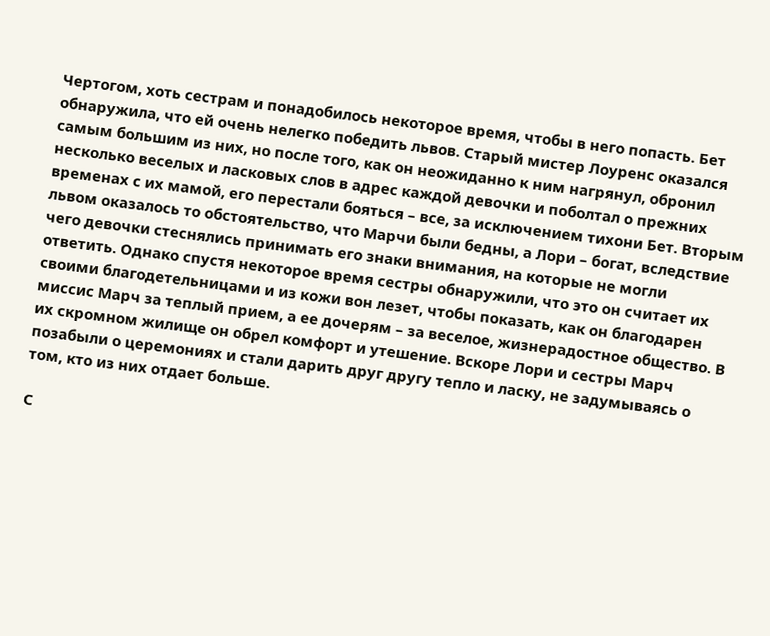Чертогом, хоть сестрам и понадобилось некоторое время, чтобы в него попасть. Бет обнаружила, что ей очень нелегко победить львов. Старый мистер Лоуренс оказался самым большим из них, но после того, как он неожиданно к ним нагрянул, обронил несколько веселых и ласковых слов в адрес каждой девочки и поболтал о прежних временах с их мамой, его перестали бояться – все, за исключением тихони Бет. Вторым львом оказалось то обстоятельство, что Марчи были бедны, а Лори – богат, вследствие чего девочки стеснялись принимать его знаки внимания, на которые не могли ответить. Однако спустя некоторое время сестры обнаружили, что это он считает их своими благодетельницами и из кожи вон лезет, чтобы показать, как он благодарен миссис Марч за теплый прием, а ее дочерям – за веселое, жизнерадостное общество. В их скромном жилище он обрел комфорт и утешение. Вскоре Лори и сестры Марч позабыли о церемониях и стали дарить друг другу тепло и ласку, не задумываясь о том, кто из них отдает больше.

С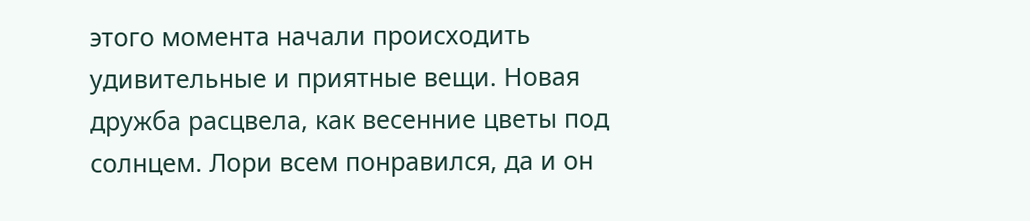этого момента начали происходить удивительные и приятные вещи. Новая дружба расцвела, как весенние цветы под солнцем. Лори всем понравился, да и он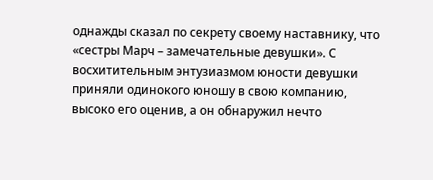однажды сказал по секрету своему наставнику, что «сестры Марч – замечательные девушки». С восхитительным энтузиазмом юности девушки приняли одинокого юношу в свою компанию, высоко его оценив, а он обнаружил нечто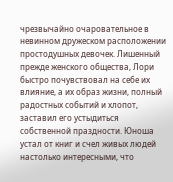чрезвычайно очаровательное в невинном дружеском расположении простодушных девочек. Лишенный прежде женского общества, Лори быстро почувствовал на себе их влияние, а их образ жизни, полный радостных событий и хлопот, заставил его устыдиться собственной праздности. Юноша устал от книг и счел живых людей настолько интересными, что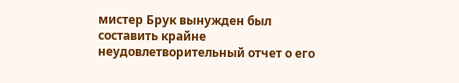мистер Брук вынужден был составить крайне неудовлетворительный отчет о его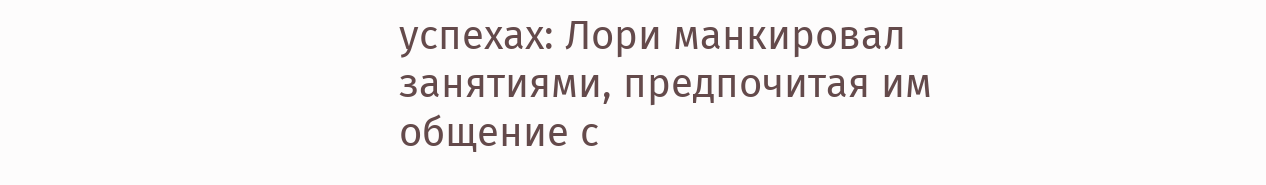успехах: Лори манкировал занятиями, предпочитая им общение с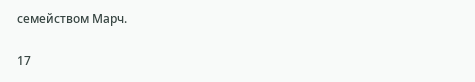семейством Марч.

17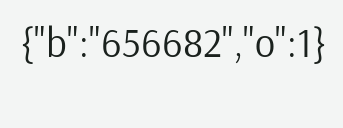{"b":"656682","o":1}